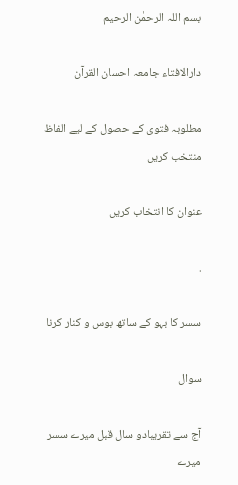بسم اللہ الرحمٰن الرحیم

دارالافتاء جامعہ احسان القرآن

مطلوبہ فتوی کے حصول کے لیے الفاظ منتخب کریں

عنوان کا انتخاب کریں

.

سسر کا بہو کے ساتھ بوس و کنار کرنا

سوال

آج سے تقریبادو سال قبل میرے سسر میرے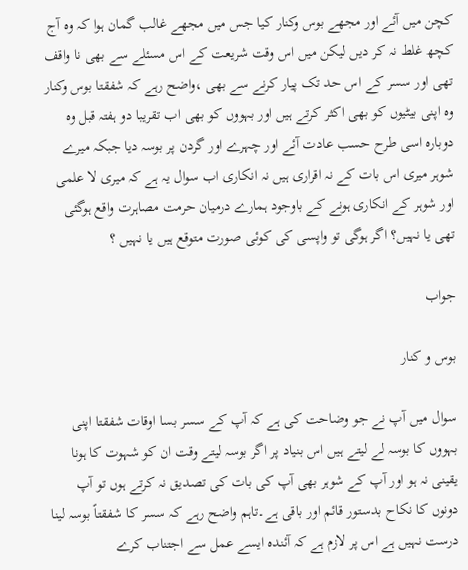کچن میں آئے اور مجھے بوس وکنار کیا جس میں مجھے غالب گمان ہوا کہ وہ آج کچھ غلط نہ کر دیں لیکن میں اس وقت شریعت کے اس مسئلے سے بھی نا واقف تھی اور سسر کے اس حد تک پیار کرنے سے بھی ،واضح رہے کہ شفقتا بوس وکنار وہ اپنی بیٹیوں کو بھی اکثر کرتے ہیں اور بہووں کو بھی اب تقریبا دو ہفتہ قبل وہ دوبارہ اسی طرح حسب عادت آئے اور چہرے اور گردن پر بوسہ دیا جبکہ میرے شوہر میری اس بات کے نہ اقراری ہیں نہ انکاری اب سوال یہ ہے کہ میری لا علمی اور شوہر کے انکاری ہونے کے باوجود ہمارے درمیان حرمت مصاہرت واقع ہوگئی تھی یا نہیں؟ اگر ہوگی تو واپسی کی کوئی صورت متوقع ہیں یا نہیں ؟

جواب

بوس و کنار

سوال میں آپ نے جو وضاحت کی ہے کہ آپ کے سسر بسا اوقات شفقتا اپنی بہووں کا بوسہ لے لیتے ہیں اس بنیاد پر اگر بوسہ لیتے وقت ان کو شہوت کا ہونا یقینی نہ ہو اور آپ کے شوہر بھی آپ کی بات کی تصدیق نہ کرتے ہوں تو آپ دونوں کا نکاح بدستور قائم اور باقی ہے۔تاہم واضح رہے کہ سسر کا شفقتاً بوسہ لینا درست نہیں ہے اس پر لازم ہے کہ آئندہ ایسے عمل سے اجتناب کرے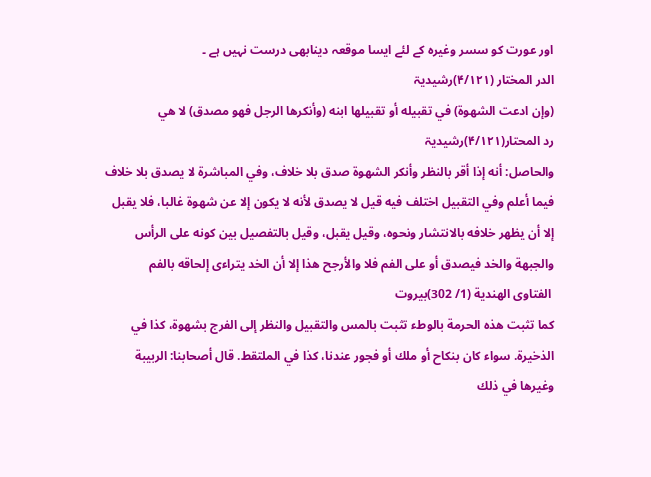اور عورت کو سسر وغیرہ کے لئے ایسا موقعہ دینابھی درست نہیں ہے ۔
الدر المختار (۴/۱۲۱)رشیدیۃ
(وإن ادعت الشهوة) في تقبيله أو تقبيلها ابنه (وأنكرها الرجل فهو مصدق) لا هي
رد المحتار(۴/۱۲۱)رشیدیۃ
والحاصل: أنه إذا أقر بالنظر وأنكر الشهوة صدق بلا خلاف، وفي المباشرة لا يصدق بلا خلاف فيما أعلم وفي التقبيل اختلف فيه قيل لا يصدق لأنه لا يكون إلا عن شهوة غالبا، فلا يقبل إلا أن يظهر خلافه بالانتشار ونحوه، وقيل يقبل، وقيل بالتفصيل بين كونه على الرأس والجبهة والخد فيصدق أو على الفم فلا والأرجح هذا إلا أن الخد يتراءى إلحاقه بالفم
 الفتاوى الهندية (1/ 302)بیروت
كما تثبت هذه الحرمة بالوطء تثبت بالمس والتقبيل والنظر إلى الفرج بشهوة، كذا في الذخيرة. سواء كان بنكاح أو ملك أو فجور عندنا، كذا في الملتقط. قال أصحابنا: الربيبة وغيرها في ذلك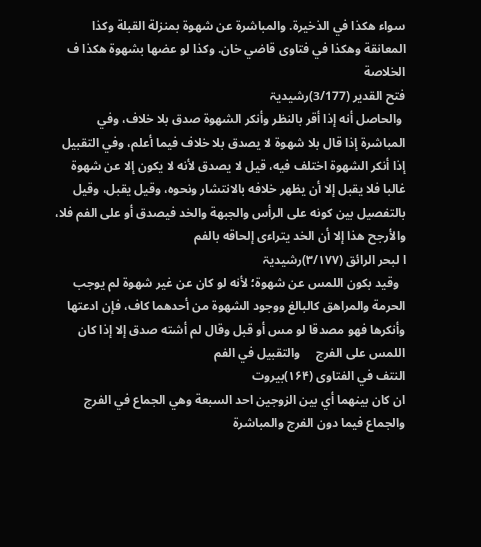سواء هكذا في الذخيرة. والمباشرة عن شهوة بمنزلة القبلة وكذا المعانقة وهكذا في فتاوى قاضي خان. وكذا لو عضها بشهوة هكذا ف الخلاصة
فتح القدير (3/177)رشیدیۃ
 والحاصل أنه إذا أقر بالنظر وأنكر الشهوة صدق بلا خلاف، وفي المباشرة إذا قال بلا شهوة لا يصدق بلا خلاف فيما أعلم، وفي التقبيل إذا أنكر الشهوة اختلف فيه، قيل لا يصدق لأنه لا يكون إلا عن شهوة غالبا فلا يقبل إلا أن يظهر خلافه بالانتشار ونحوه، وقيل يقبل، وقيل بالتفصيل بين كونه على الرأس والجبهة والخد فيصدق أو على الفم فلا، والأرجح هذا إلا أن الخد يتراءى إلحاقه بالفم
ا لبحر الرائق (۳/۱۷۷)رشیدیۃ
  وقید بكون اللمس عن شهوة؛ لأنه لو كان عن غير شهوة لم يوجب الحرمة والمراهق كالبالغ ووجود الشهوة من أحدهما كاف، فإن ادعتها وأنكرها فهو مصدقا لو مس أو قبل وقال لم أشته صدق إلا إذا كان اللمس على الفرج     والتقبیل في الفم
النتف في الفتاوى (۱۶۴)بیروت
ان كان بينهما أي بين الزوجين احد السبعة وهي الجماع في الفرج والجماع فيما دون الفرج والمباشرة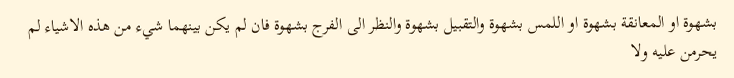بشهوة او المعانقة بشهوة او اللمس بشهوة والتقبيل بشهوة والنظر الى الفرج بشهوة فان لم يكن بينهما شيء من هذه الاشياء لم يحرمن عليه ولا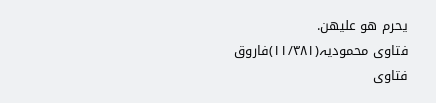يحرم هو عليهن.
فتاوی محمودیہ(۱۱/۳۸۱)فاروق
فتاوی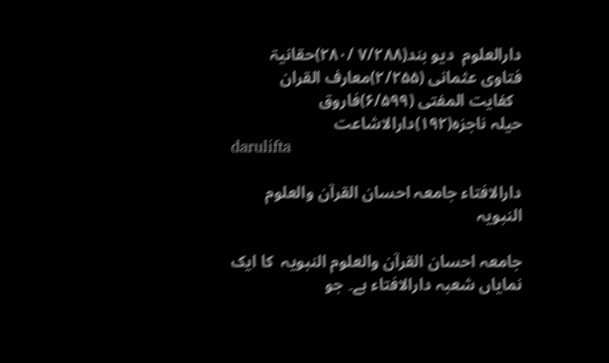دارالعلوم  دیو بند(۷/۲۸۸ِ /۲۸۰)حقانیۃ
فتاوی عثمانی (۲/۲۵۵)معارف القران
  کفایت المفتی (۶/۵۹۹)فاروق
حیلہ ناجزہ(۱۹۲)دارالاشاعت
darulifta

دارالافتاء جامعہ احسان القرآن والعلوم النبویہ

جامعہ احسان القرآن والعلوم النبویہ  کا ایک نمایاں شعبہ دارالافتاء ہے۔ جو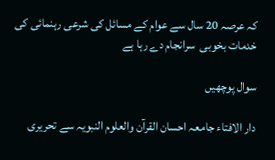کہ عرصہ 20 سال سے عوام کے مسائل کی شرعی رہنمائی کی خدمات بخوبی  سرانجام دے رہا ہے

سوال پوچھیں

دار الافتاء جامعہ احسان القرآن والعلوم النبویہ سے تحریری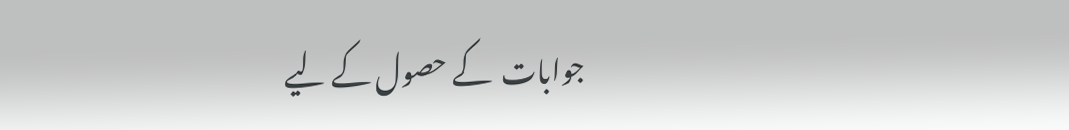جوابات  کے حصول کے لیے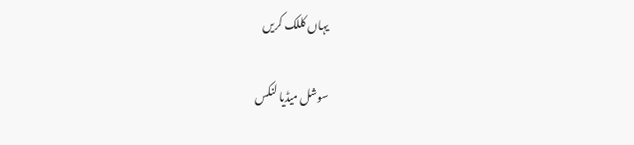یہاں کللک کریں

سوشل میڈیا لنکس